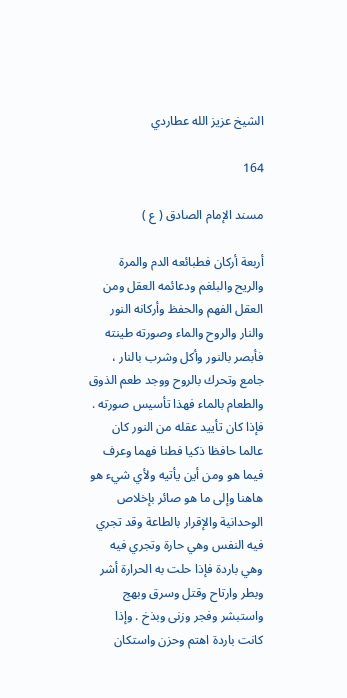الشيخ عزيز الله عطاردي

164

مسند الإمام الصادق ( ع )

أربعة أركان فطبائعه الدم والمرة والريح والبلغم ودعائمه العقل ومن العقل الفهم والحفظ وأركانه النور والنار والروح والماء وصورته طينته فأبصر بالنور وأكل وشرب بالنار ، جامع وتحرك بالروح ووجد طعم الذوق والطعام بالماء فهذا تأسيس صورته . فإذا كان تأييد عقله من النور كان عالما حافظا ذكيا فطنا فهما وعرف فيما هو ومن أين يأتيه ولأي شيء هو هاهنا وإلى ما هو صائر بإخلاص الوحدانية والإقرار بالطاعة وقد تجري فيه النفس وهي حارة وتجري فيه وهي باردة فإذا حلت به الحرارة أشر وبطر وارتاح وقتل وسرق وبهج واستبشر وفجر وزنى وبذخ . وإذا كانت باردة اهتم وحزن واستكان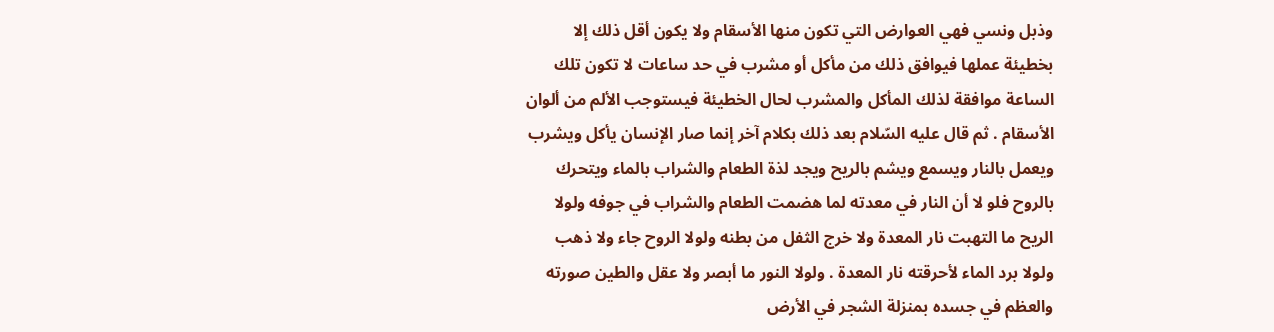وذبل ونسي فهي العوارض التي تكون منها الأسقام ولا يكون أقل ذلك إلا بخطيئة عملها فيوافق ذلك من مأكل أو مشرب في حد ساعات لا تكون تلك الساعة موافقة لذلك المأكل والمشرب لحال الخطيئة فيستوجب الألم من ألوان الأسقام . ثم قال عليه السّلام بعد ذلك بكلام آخر إنما صار الإنسان يأكل ويشرب ويعمل بالنار ويسمع ويشم بالريح ويجد لذة الطعام والشراب بالماء ويتحرك بالروح فلو لا أن النار في معدته لما هضمت الطعام والشراب في جوفه ولولا الريح ما التهبت نار المعدة ولا خرج الثفل من بطنه ولولا الروح جاء ولا ذهب ولولا برد الماء لأحرقته نار المعدة . ولولا النور ما أبصر ولا عقل والطين صورته والعظم في جسده بمنزلة الشجر في الأرض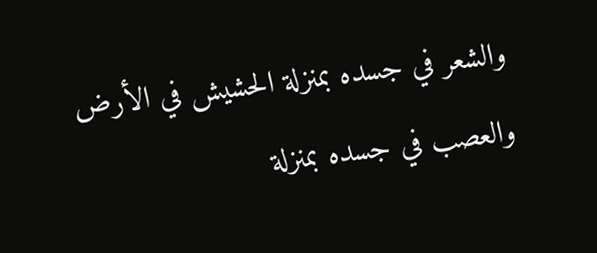والشعر في جسده بمنزلة الحشيش في الأرض والعصب في جسده بمنزلة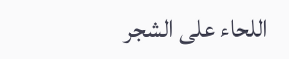اللحاء على الشجر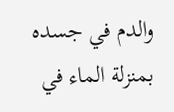والدم في جسده بمنزلة الماء في